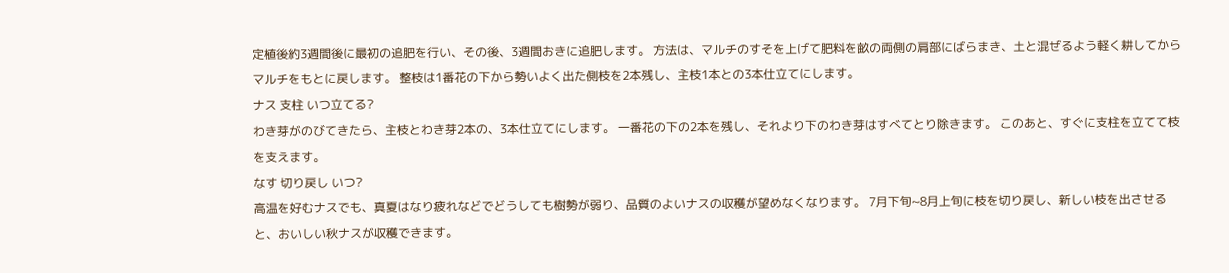定植後約3週間後に最初の追肥を行い、その後、3週間おきに追肥します。 方法は、マルチのすそを上げて肥料を畝の両側の肩部にばらまき、土と混ぜるよう軽く耕してからマルチをもとに戻します。 整枝は1番花の下から勢いよく出た側枝を2本残し、主枝1本との3本仕立てにします。
ナス 支柱 いつ立てる?
わき芽がのびてきたら、主枝とわき芽2本の、3本仕立てにします。 一番花の下の2本を残し、それより下のわき芽はすべてとり除きます。 このあと、すぐに支柱を立てて枝を支えます。
なす 切り戻し いつ?
高温を好むナスでも、真夏はなり疲れなどでどうしても樹勢が弱り、品質のよいナスの収穫が望めなくなります。 7月下旬~8月上旬に枝を切り戻し、新しい枝を出させると、おいしい秋ナスが収穫できます。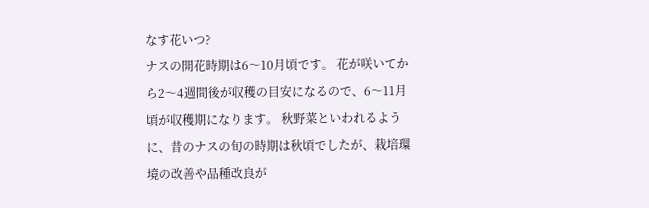なす花いつ?
ナスの開花時期は6〜10月頃です。 花が咲いてから2〜4週間後が収穫の目安になるので、6〜11月頃が収穫期になります。 秋野菜といわれるように、昔のナスの旬の時期は秋頃でしたが、栽培環境の改善や品種改良が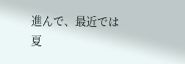進んで、最近では夏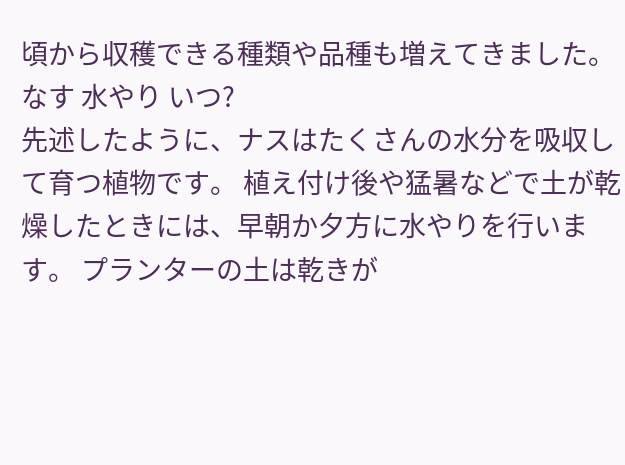頃から収穫できる種類や品種も増えてきました。
なす 水やり いつ?
先述したように、ナスはたくさんの水分を吸収して育つ植物です。 植え付け後や猛暑などで土が乾燥したときには、早朝か夕方に水やりを行います。 プランターの土は乾きが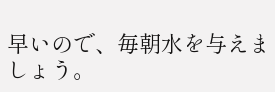早いので、毎朝水を与えましょう。